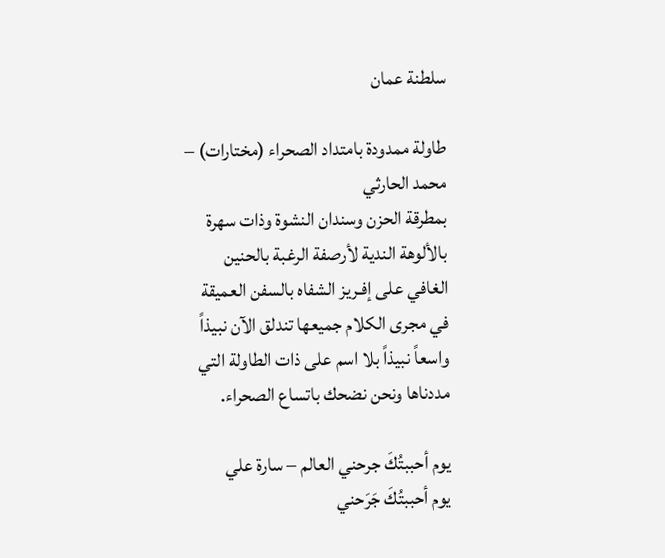سلطنة عمان

طاولة ممدودة بامتداد الصحراء (مختارات) – محمد الحارثي
بمطرقة الحزن وسندان النشوة وذات سهرة بالألوهة الندية لأرصفة الرغبة بالحنين الغافي على إفـريز الشفاه بالسفن العميقة في مجرى الكلام جميعها تندلق الآن نبيذاً واسعاً نبيذاً بلا اسم على ذات الطاولة التي مددناها ونحن نضحك باتساع الصحراء.

يوم أحببتُكَ جرحني العالم – سارة علي
يوم أحببتُكَ جَرَحني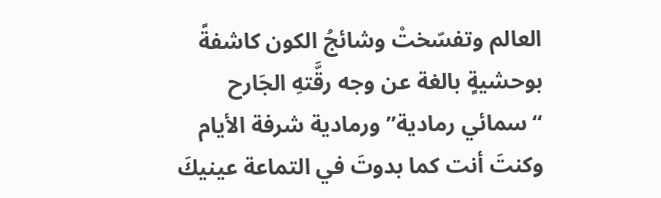العالم وتفسّختْ وشائجُ الكون كاشفةً بوحشيةٍ بالغة عن وجه رقَّتهِ الجَارح “سمائي رمادية” ورمادية شرفة الأيام وكنتَ أنت كما بدوتَ في التماعة عينيكَ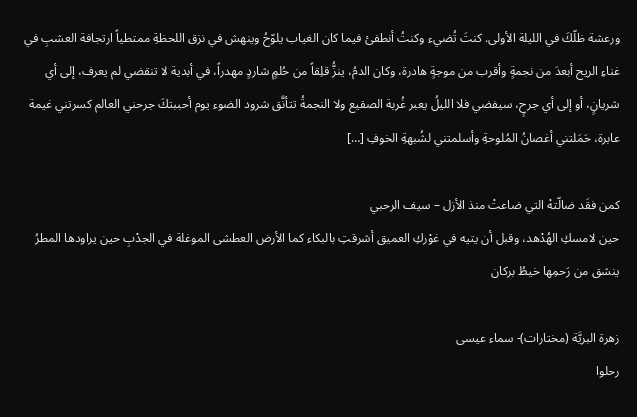ورعشة ظلّكَ في الليلة الأولى. كنتَ تُضيء وكنتُ أنطفئ فيما كان الغياب يلوّحُ وينهش في نزق اللحظةِ ممتطياً ارتجافة العشبِ في غناءِ الريح أبعدَ من نجمةٍ وأقرب من موجةٍ هادرة، وكان الدمُ، ينزُّ قلِقاً من حُلمٍ شاردٍ مهدراً، في أبدية لا تنقضي لم يعرف، إلى أي شريانٍ، أو إلى أي جرحٍ، سيفضي فلا الليلُ يعبر غُربة الصقيع ولا النجمةُ تتأنَّق شرود الضوء يوم أحببتكَ جرحني العالم كسرتني غيمة عابرة، حَمَلتني أغصانُ المُلوحةِ وأسلمتني لشُبهةِ الخوفِ […]

كمن فقَد ضالّتهْ التي ضاعتْ منذ الأزل – سيف الرحبي
حين لامسكِ الهُدْهد، وقبل أن يتيه في غوْركِ العميق أشرقتِ بالبكاء كما الأرض العطشى الموغلة في الجدْبِ حين يراودها المطرُ ينشق من رَحمِها خيطُ بركان

زهرة البريَّة (مختارات)- سماء عيسى
رحلوا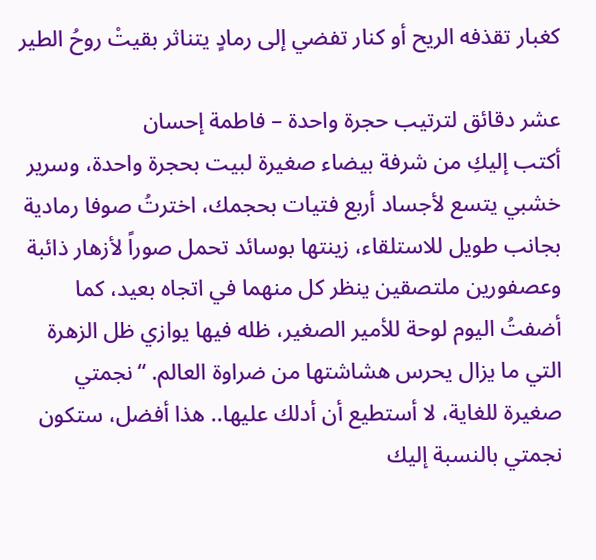كغبار تقذفه الريح أو كنار تفضي إلى رمادٍ يتناثر بقيتْ روحُ الطير

عشر دقائق لترتيب حجرة واحدة – فاطمة إحسان
أكتب إليكِ من شرفة بيضاء صغيرة لبيت بحجرة واحدة، وسرير خشبي يتسع لأجساد أربع فتيات بحجمك، اخترتُ صوفا رمادية بجانب طويل للاستلقاء، زينتها بوسائد تحمل صوراً لأزهار ذائبة وعصفورين ملتصقين ينظر كل منهما في اتجاه بعيد، كما أضفتُ اليوم لوحة للأمير الصغير، ظله فيها يوازي ظل الزهرة التي ما يزال يحرس هشاشتها من ضراوة العالم. “نجمتي صغيرة للغاية، لا أستطيع أن أدلك عليها.. هذا أفضل، ستكون نجمتي بالنسبة إليك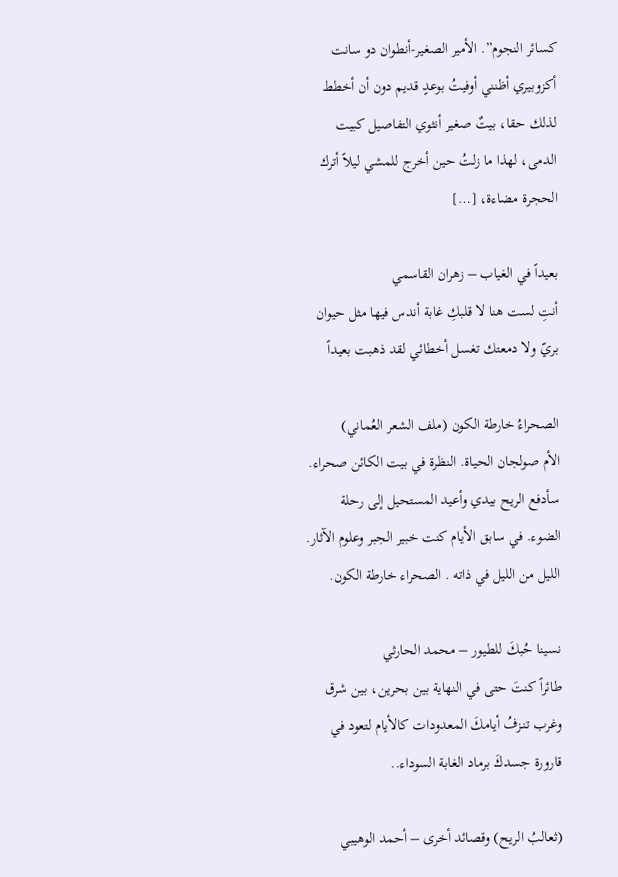كسائر النجوم”. الأمير الصغير-أنطوان دو سانت أكزوبيري أظنني أوفيتُ بوعدٍ قديم دون أن أخطط لذلك حقا، بيتٌ صغير أنثوي التفاصيل كبيت الدمى، لهذا ما زلتُ حين أخرج للمشي ليلاً أترك الحجرة مضاءة، […]

بعيداً في الغياب – زهران القاسمي
أنتِ لست هنا لا قلبكِ غابة أندس فيها مثل حيوان بريّ ولا دمعتك تغسل أخطائي لقد ذهبت بعيداً

الصحراءُ خارطة الكون (ملف الشعر العُماني)
الأم صولجان الحياة. النظرة في بيت الكائن صحراء. سأدفع الريح بيدي وأعيد المستحيل إلى رحلة الضوء. في سابق الأيام كنت خبير الجبر وعلوم الآثار. الليل من الليل في ذاته . الصحراء خارطة الكون.

نسينا حُبكَ للطيور – محمد الحارثي
طائراً كنتَ حتى في النهاية بين بحرين، بين شرق وغرب تنـزفُ أيامكَ المعدودات كالأيام لتعود في قارورة جسدكَ برماد الغابة السوداء..

(ثعالبُ الريح) وقصائد أخرى – أحمد الوهيبي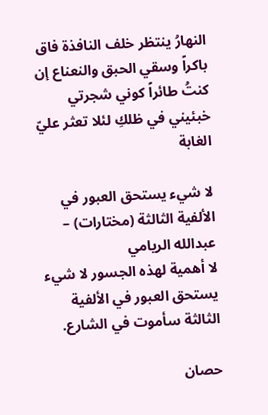النهارُ ينتظر خلف النافذة فاق باكراً وسقي الحبق والنعناع إن كنتُ طائراً کوني شجرتي خبئيني في ظلكِ لئلا تعثر عليّ الغابة

لا شيء يستحق العبور في الألفية الثالثة (مختارات) – عبدالله الريامي
لا أهمية لهذه الجسور لا شيء يستحق العبور في الألفية الثالثة سأموت في الشارع.

حصان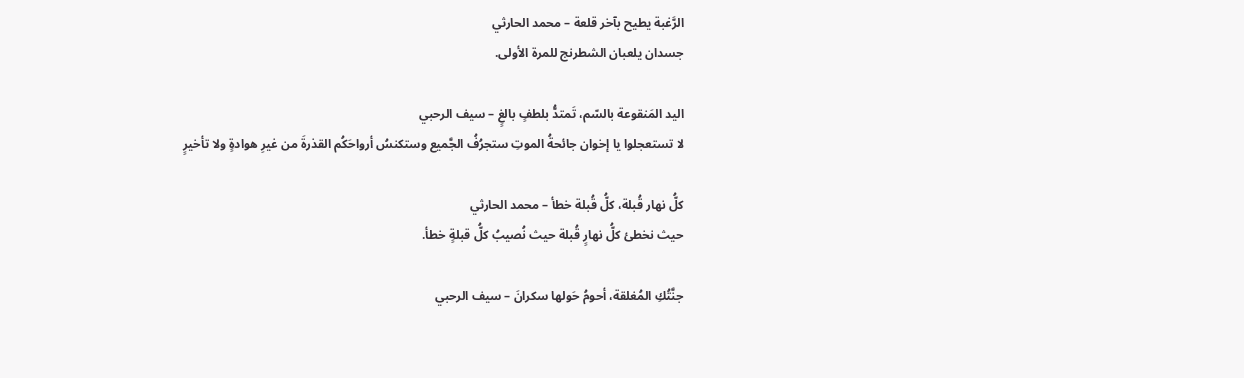الرَّغبة يطيح بآخر قلعة – محمد الحارثي
جسدان يلعبان الشطرنج للمرة الأولى.

اليد المَنقوعة بالسّم، تَمتدُّ بلطفٍ بالغٍ – سيف الرحبي
لا تستعجلوا يا إخوان جائحةُ الموتِ ستجرُفُ الجَّميع وستكنسُ أرواحَكُم القذرةَ من غيرِ هوادةٍ ولا تأخيرٍ

كلُّ نهار قُبلة، كلُّ قُبلة خطأ – محمد الحارثي
حيث نخطئ كلُّ نهارٍ قُبلة حيث نُصيبُ كلُّ قبلةٍ خطأ.

جنَّتُكِ المُغلقة، أحومُ حَولها سكرانَ – سيف الرحبي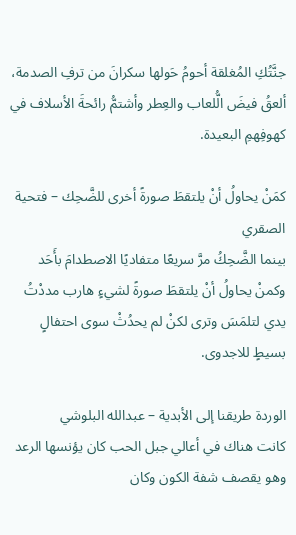جنَّتُكِ المُغلقة أحومُ حَولها سكرانَ من ترفِ الصدمة، ألعقُ فيضَ الُّلعاب والعِطر وأشتمُّ رائحةَ الأسلاف في كهوفِهمِ البعيدة.

كمَنْ يحاولُ أنْ يلتقطَ صورةً أخرى للضَّحِك – فتحية الصقري
بينما الضَّحِكُ مرَّ سريعًا متفاديًا الاصطدامَ بأَحَد وكمنْ يحاولُ أنْ يلتقطَ صورةً لشيءٍ هارب مددْتُ يدي لتلمَسَ وترى لكنْ لم يحدُثْ سوى احتفالٍ بسيطٍ للاجدوى.

الوردة طريقنا إلى الأبدية – عبدالله البلوشي
كانت هناك في أعالي جبل الحب كان يؤنسها الرعد وهو يقصف شفة الكون وكان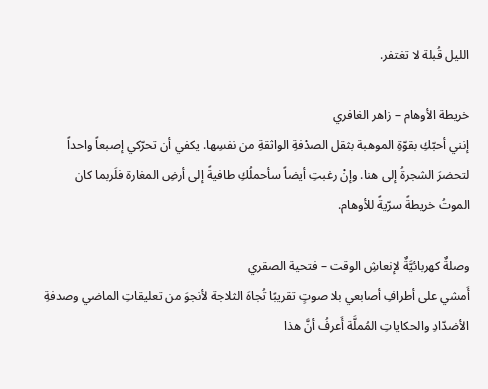الليل قُبلة لا تغتفر.

خريطة الأوهام – زاهر الغافري
إنني أحبّكِ بقوّةِ الموهبة بثقل الصدْفةِ الواثقةِ من نفسِها. يكفي أن تحرّكي إصبعاً واحداً لتحضرَ الشجرةُ إلى هنا. وإنْ رغبتِ أيضاً سأحملُكِ طافيةً إلى أرضِ المغارة فلَربما كان الموتُ خريطةً سرّيةً للأوهام.

وصلةٌ كهربائيَّةٌ لإنعاشِ الوقت – فتحية الصقري
أَمشي على أطرافِ أصابعي بلا صوتٍ تقريبًا تُجاهَ الثلاجة لأنجوَ من تعليقاتِ الماضي وصدفةِ الأضدّادِ والحكاياتِ المُملَّة أَعرفُ أنَّ هذا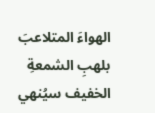الهواءَ المتلاعبَ بلهبِ الشمعةِ الخفيف سيُنهي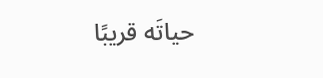حياتَه قريبًا